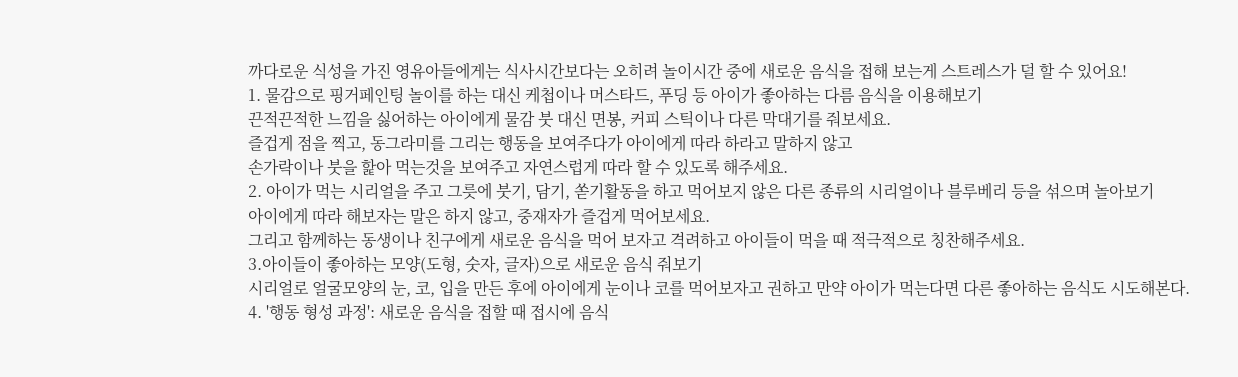까다로운 식성을 가진 영유아들에게는 식사시간보다는 오히려 놀이시간 중에 새로운 음식을 접해 보는게 스트레스가 덜 할 수 있어요!
1. 물감으로 핑거페인팅 놀이를 하는 대신 케첩이나 머스타드, 푸딩 등 아이가 좋아하는 다름 음식을 이용해보기
끈적끈적한 느낌을 싫어하는 아이에게 물감 붓 대신 면봉, 커피 스틱이나 다른 막대기를 줘보세요.
즐겁게 점을 찍고, 동그라미를 그리는 행동을 보여주다가 아이에게 따라 하라고 말하지 않고
손가락이나 붓을 핥아 먹는것을 보여주고 자연스럽게 따라 할 수 있도록 해주세요.
2. 아이가 먹는 시리얼을 주고 그릇에 붓기, 담기, 쏟기활동을 하고 먹어보지 않은 다른 종류의 시리얼이나 블루베리 등을 섞으며 놀아보기
아이에게 따라 해보자는 말은 하지 않고, 중재자가 즐겁게 먹어보세요.
그리고 함께하는 동생이나 친구에게 새로운 음식을 먹어 보자고 격려하고 아이들이 먹을 때 적극적으로 칭찬해주세요.
3.아이들이 좋아하는 모양(도형, 숫자, 글자)으로 새로운 음식 줘보기
시리얼로 얼굴모양의 눈, 코, 입을 만든 후에 아이에게 눈이나 코를 먹어보자고 권하고 만약 아이가 먹는다면 다른 좋아하는 음식도 시도해본다.
4. '행동 형성 과정': 새로운 음식을 접할 때 접시에 음식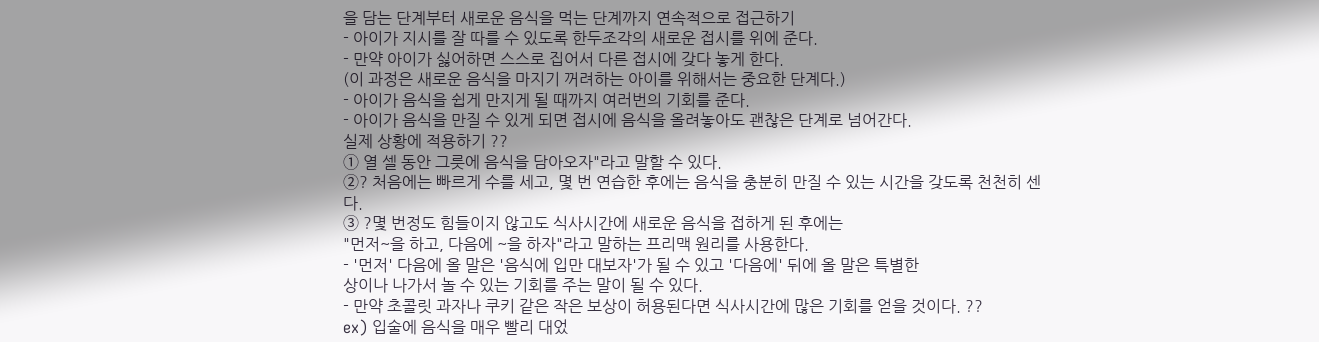을 담는 단계부터 새로운 음식을 먹는 단계까지 연속적으로 접근하기
- 아이가 지시를 잘 따를 수 있도록 한두조각의 새로운 접시를 위에 준다.
- 만약 아이가 싫어하면 스스로 집어서 다른 접시에 갖다 놓게 한다.
(이 과정은 새로운 음식을 마지기 꺼려하는 아이를 위해서는 중요한 단계다.)
- 아이가 음식을 쉽게 만지게 될 때까지 여러번의 기회를 준다.
- 아이가 음식을 만질 수 있게 되면 접시에 음식을 올려놓아도 괜찮은 단계로 넘어간다.
실제 상황에 적용하기 ??
① 열 셀 동안 그릇에 음식을 담아오자"라고 말할 수 있다.
②? 처음에는 빠르게 수를 세고, 몇 번 연습한 후에는 음식을 충분히 만질 수 있는 시간을 갖도록 천천히 센다.
③ ?몇 번정도 힘들이지 않고도 식사시간에 새로운 음식을 접하게 된 후에는
"먼저~을 하고, 다음에 ~을 하자"라고 말하는 프리맥 원리를 사용한다.
- '먼저' 다음에 올 말은 '음식에 입만 대보자'가 될 수 있고 '다음에' 뒤에 올 말은 특별한
상이나 나가서 놀 수 있는 기회를 주는 말이 될 수 있다.
- 만약 초콜릿 과자나 쿠키 같은 작은 보상이 허용된다면 식사시간에 많은 기회를 얻을 것이다. ??
ex) 입술에 음식을 매우 빨리 대었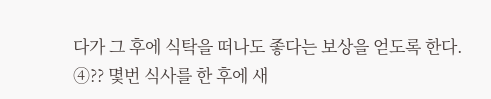다가 그 후에 식탁을 떠나도 좋다는 보상을 얻도록 한다.
④?? 몇번 식사를 한 후에 새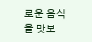로운 음식을 맛보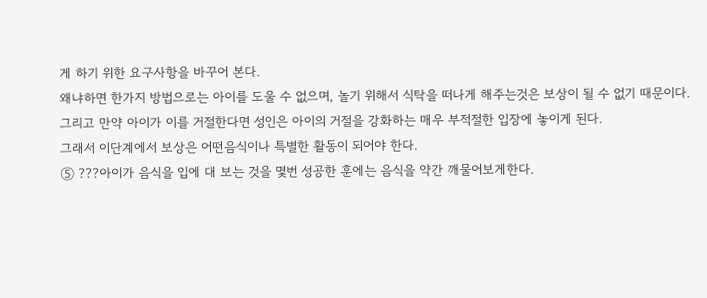게 하기 위한 요구사항을 바꾸어 본다.
왜냐하면 한가지 방법으로는 아이를 도울 수 없으며, 놀기 위해서 식탁을 떠나게 해주는것은 보상이 될 수 없기 때문이다.
그리고 만약 아이가 이를 거절한다면 성인은 아이의 거절을 강화하는 매우 부적절한 입장에 놓이게 된다.
그래서 이단계에서 보상은 어떤음식이나 특별한 활동이 되어야 한다.
⑤ ???아이가 음식을 입에 대 보는 것을 몇번 성공한 훈에는 음식을 약간 깨물어보게한다.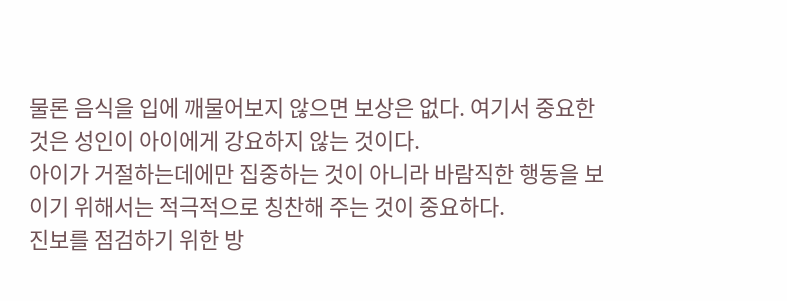물론 음식을 입에 깨물어보지 않으면 보상은 없다. 여기서 중요한 것은 성인이 아이에게 강요하지 않는 것이다.
아이가 거절하는데에만 집중하는 것이 아니라 바람직한 행동을 보이기 위해서는 적극적으로 칭찬해 주는 것이 중요하다.
진보를 점검하기 위한 방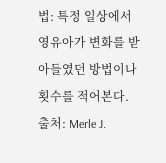법: 특정 일상에서 영유아가 변화를 받아들였던 방법이나 횟수를 적어본다.
출처: Merle J.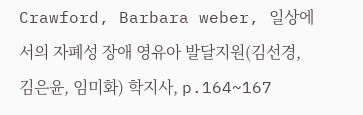Crawford, Barbara weber, 일상에서의 자폐성 장애 영유아 발달지원(김선경, 김은윤, 임미화) 학지사, p.164~167